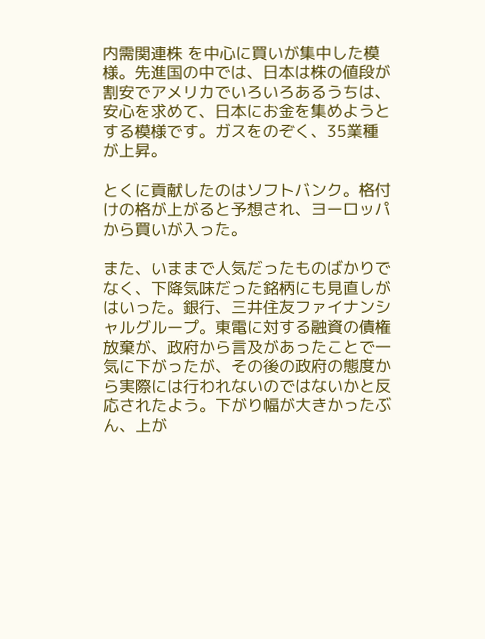内需関連株 を中心に買いが集中した模様。先進国の中では、日本は株の値段が割安でアメリカでいろいろあるうちは、安心を求めて、日本にお金を集めようとする模様です。ガスをのぞく、35業種が上昇。

とくに貢献したのはソフトバンク。格付けの格が上がると予想され、ヨーロッパから買いが入った。

また、いままで人気だったものばかりでなく、下降気味だった銘柄にも見直しがはいった。銀行、三井住友ファイナンシャルグループ。東電に対する融資の債権放棄が、政府から言及があったことで一気に下がったが、その後の政府の態度から実際には行われないのではないかと反応されたよう。下がり幅が大きかったぶん、上が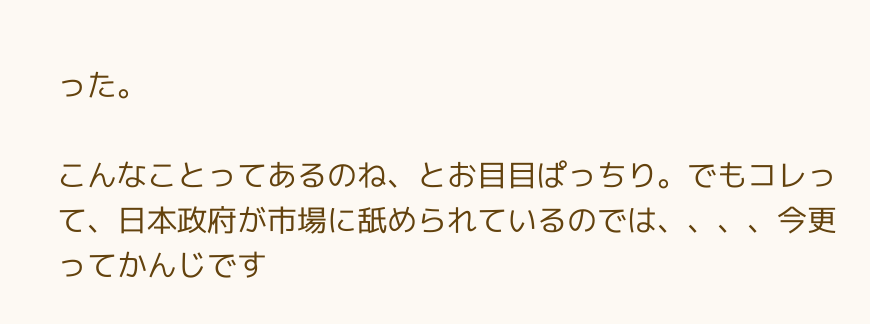った。

こんなことってあるのね、とお目目ぱっちり。でもコレって、日本政府が市場に舐められているのでは、、、、今更ってかんじです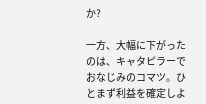か?

一方、大幅に下がったのは、キャタピラーでおなじみのコマツ。ひとまず利益を確定しよ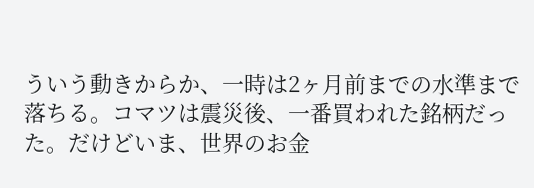ういう動きからか、一時は2ヶ月前までの水準まで落ちる。コマツは震災後、一番買われた銘柄だった。だけどいま、世界のお金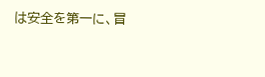は安全を第一に、冒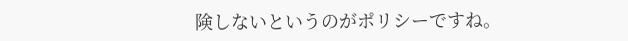険しないというのがポリシーですね。